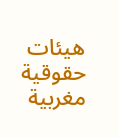هيئات حقوقية مغربية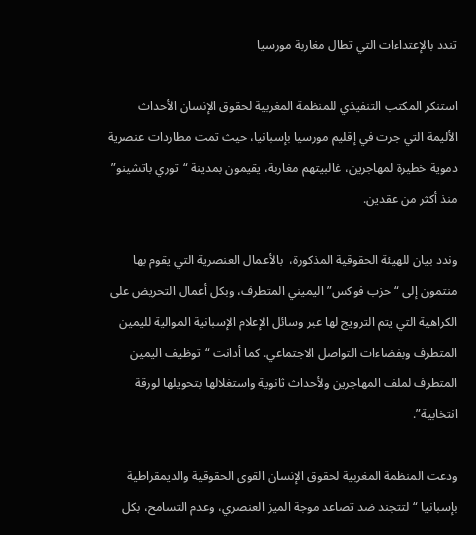تندد بالإعتداءات التي تطال مغاربة مورسيا

استنكر المكتب التنفيذي للمنظمة المغربية لحقوق الإنسان الأحداث الأليمة التي جرت في إقليم مورسيا بإسبانيا، حيث تمت مطاردات عنصرية دموية خطيرة لمهاجرين، غالبيتهم مغاربة، يقيمون بمدينة “توري باتشينو” منذ أكثر من عقدين.

وندد بيان للهيئة الحقوقية المذكورة،  بالأعمال العنصرية التي يقوم بها منتمون إلى “حزب فوكس” اليميني المتطرف، وبكل أعمال التحريض على الكراهية التي يتم الترويج لها عبر وسائل الإعلام الإسبانية الموالية لليمين المتطرف وبفضاءات التواصل الاجتماعي. كما أدانت “توظيف اليمين المتطرف لملف المهاجرين ولأحداث ثانوية واستغلالها بتحويلها لورقة انتخابية”.

ودعت المنظمة المغربية لحقوق الإنسان القوى الحقوقية والديمقراطية بإسبانيا “لتتجند ضد تصاعد موجة الميز العنصري، وعدم التسامح، بكل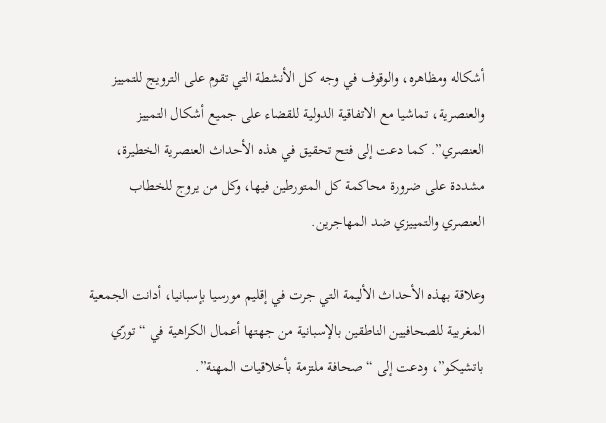أشكاله ومظاهره، والوقوف في وجه كل الأنشطة التي تقوم على الترويج للتمييز والعنصرية، تماشيا مع الاتفاقية الدولية للقضاء على جميع أشكال التمييز العنصري”. كما دعت إلى فتح تحقيق في هذه الأحداث العنصرية الخطيرة، مشددة على ضرورة محاكمة كل المتورطين فيها، وكل من يروج للخطاب العنصري والتمييزي ضد المهاجرين.

وعلاقة بهذه الأحداث الأليمة التي جرت في إقليم مورسيا بإسبانيا، أدانت الجمعية المغربية للصحافيين الناطقين بالإسبانية من جهتها أعمال الكراهية في “تورّي باتشيكو”، ودعت إلى “صحافة ملتزمة بأخلاقيات المهنة”.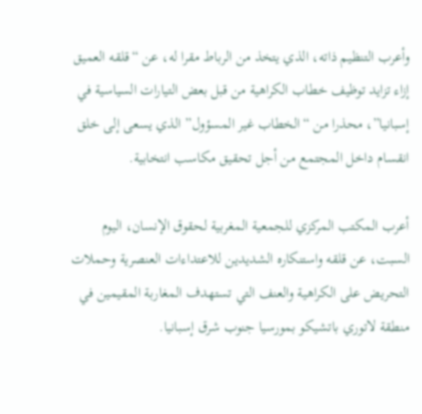وأعرب التنظيم ذاته، الذي يتخذ من الرباط مقرا له، عن “قلقه العميق إزاء تزايد توظيف خطاب الكراهية من قبل بعض التيارات السياسية في إسبانيا”، محذرا من “الخطاب غير المسؤول” الذي يسعى إلى خلق انقسام داخل المجتمع من أجل تحقيق مكاسب انتخابية.

أعرب المكتب المركزي للجمعية المغربية لحقوق الإنسان، اليوم السبت، عن قلقه واستنكاره الشديدين للاعتداءات العنصرية وحملات التحريض على الكراهية والعنف التي تستهدف المغاربة المقيمين في منطقة لاتوري باتشيكو بمورسيا جنوب شرق إسبانيا.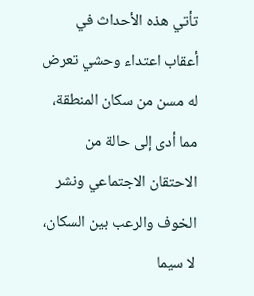تأتي هذه الأحداث في أعقاب اعتداء وحشي تعرض له مسن من سكان المنطقة، مما أدى إلى حالة من الاحتقان الاجتماعي ونشر الخوف والرعب بين السكان، لا سيما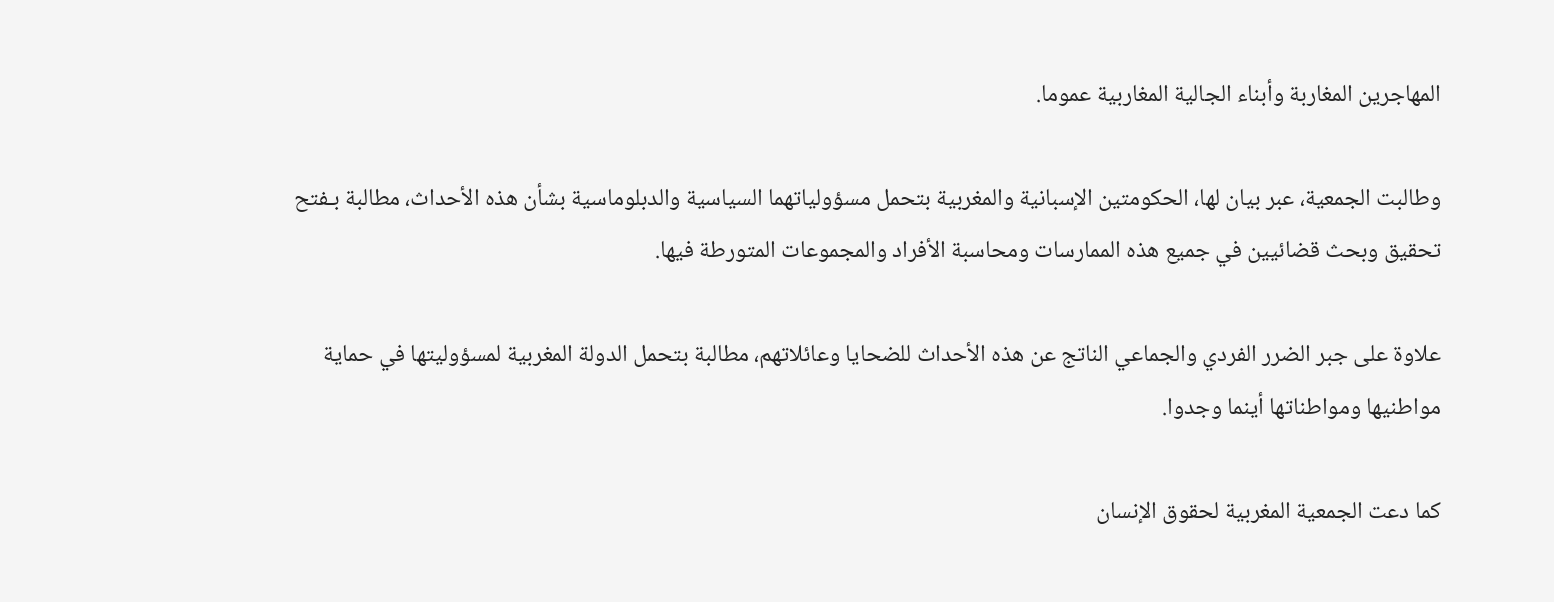المهاجرين المغاربة وأبناء الجالية المغاربية عموما.

وطالبت الجمعية، عبر بيان لها، الحكومتين الإسبانية والمغربية بتحمل مسؤولياتهما السياسية والدبلوماسية بشأن هذه الأحداث، مطالبة بـفتح تحقيق وبحث قضائيين في جميع هذه الممارسات ومحاسبة الأفراد والمجموعات المتورطة فيها.

علاوة على جبر الضرر الفردي والجماعي الناتج عن هذه الأحداث للضحايا وعائلاتهم، مطالبة بتحمل الدولة المغربية لمسؤوليتها في حماية مواطنيها ومواطناتها أينما وجدوا.

كما دعت الجمعية المغربية لحقوق الإنسان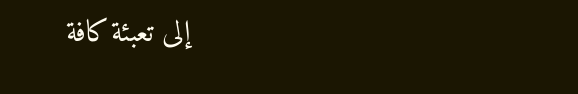إلى تعبئة كافة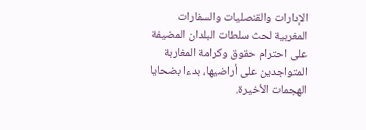الإدارات والقنصليات والسفارات المغربية لحث سلطات البلدان المضيفة على احترام حقوق وكرامة المغاربة المتواجدين على أراضيها، بدءا بضحايا الهجمات الأخيرة.